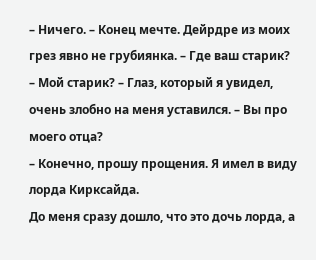– Ничего. – Конец мечте. Дейрдре из моих грез явно не грубиянка. – Где ваш старик?
– Мой старик? – Глаз, который я увидел, очень злобно на меня уставился. – Вы про моего отца?
– Конечно, прошу прощения. Я имел в виду лорда Кирксайда.
До меня сразу дошло, что это дочь лорда, а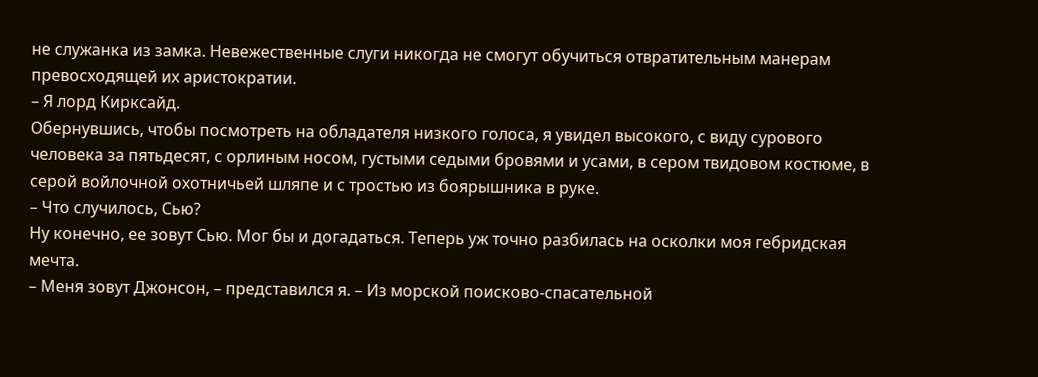не служанка из замка. Невежественные слуги никогда не смогут обучиться отвратительным манерам превосходящей их аристократии.
– Я лорд Кирксайд.
Обернувшись, чтобы посмотреть на обладателя низкого голоса, я увидел высокого, с виду сурового человека за пятьдесят, с орлиным носом, густыми седыми бровями и усами, в сером твидовом костюме, в серой войлочной охотничьей шляпе и с тростью из боярышника в руке.
– Что случилось, Сью?
Ну конечно, ее зовут Сью. Мог бы и догадаться. Теперь уж точно разбилась на осколки моя гебридская мечта.
– Меня зовут Джонсон, – представился я. – Из морской поисково-спасательной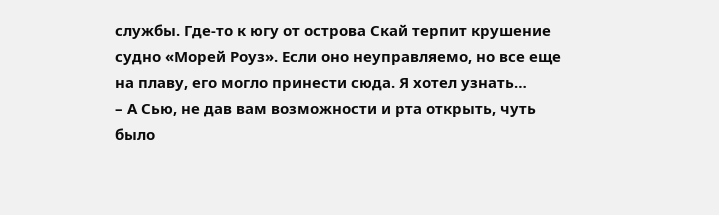службы. Где-то к югу от острова Скай терпит крушение судно «Морей Роуз». Если оно неуправляемо, но все еще на плаву, его могло принести сюда. Я хотел узнать…
– А Сью, не дав вам возможности и рта открыть, чуть было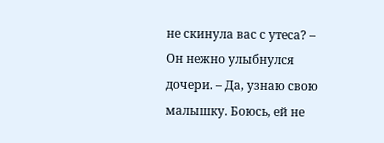не скинула вас с утеса? – Он нежно улыбнулся дочери. – Да, узнаю свою малышку. Боюсь, ей не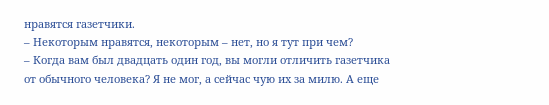нравятся газетчики.
– Некоторым нравятся, некоторым – нет, но я тут при чем?
– Когда вам был двадцать один год, вы могли отличить газетчика от обычного человека? Я не мог, а сейчас чую их за милю. А еще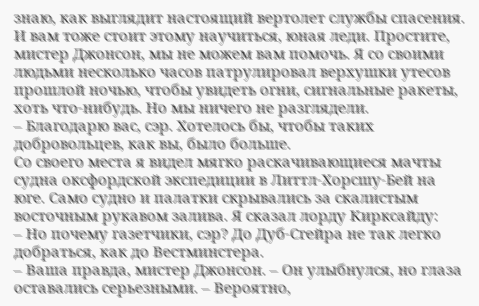знаю, как выглядит настоящий вертолет службы спасения. И вам тоже стоит этому научиться, юная леди. Простите, мистер Джонсон, мы не можем вам помочь. Я со своими людьми несколько часов патрулировал верхушки утесов прошлой ночью, чтобы увидеть огни, сигнальные ракеты, хоть что-нибудь. Но мы ничего не разглядели.
– Благодарю вас, сэр. Хотелось бы, чтобы таких добровольцев, как вы, было больше.
Со своего места я видел мягко раскачивающиеся мачты судна оксфордской экспедиции в Литтл-Хорсшу-Бей на юге. Само судно и палатки скрывались за скалистым восточным рукавом залива. Я сказал лорду Кирксайду:
– Но почему газетчики, сэр? До Дуб-Сгейра не так легко добраться, как до Вестминстера.
– Ваша правда, мистер Джонсон. – Он улыбнулся, но глаза оставались серьезными. – Вероятно,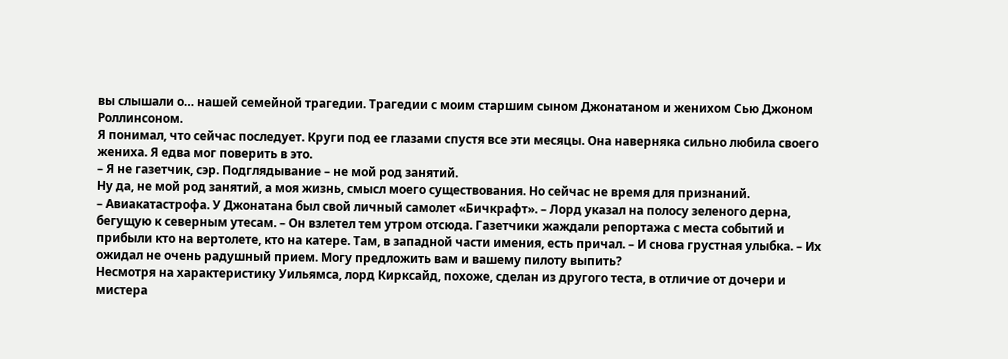вы слышали о… нашей семейной трагедии. Трагедии с моим старшим сыном Джонатаном и женихом Сью Джоном Роллинсоном.
Я понимал, что сейчас последует. Круги под ее глазами спустя все эти месяцы. Она наверняка сильно любила своего жениха. Я едва мог поверить в это.
– Я не газетчик, сэр. Подглядывание – не мой род занятий.
Ну да, не мой род занятий, а моя жизнь, смысл моего существования. Но сейчас не время для признаний.
– Авиакатастрофа. У Джонатана был свой личный самолет «Бичкрафт». – Лорд указал на полосу зеленого дерна, бегущую к северным утесам. – Он взлетел тем утром отсюда. Газетчики жаждали репортажа с места событий и прибыли кто на вертолете, кто на катере. Там, в западной части имения, есть причал. – И снова грустная улыбка. – Их ожидал не очень радушный прием. Могу предложить вам и вашему пилоту выпить?
Несмотря на характеристику Уильямса, лорд Кирксайд, похоже, сделан из другого теста, в отличие от дочери и мистера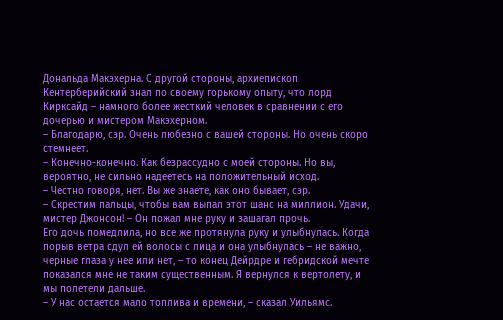Дональда Макэхерна. С другой стороны, архиепископ Кентерберийский знал по своему горькому опыту, что лорд Кирксайд – намного более жесткий человек в сравнении с его дочерью и мистером Макэхерном.
– Благодарю, сэр. Очень любезно с вашей стороны. Но очень скоро стемнеет.
– Конечно-конечно. Как безрассудно с моей стороны. Но вы, вероятно, не сильно надеетесь на положительный исход.
– Честно говоря, нет. Вы же знаете, как оно бывает, сэр.
– Скрестим пальцы, чтобы вам выпал этот шанс на миллион. Удачи, мистер Джонсон! – Он пожал мне руку и зашагал прочь.
Его дочь помедлила, но все же протянула руку и улыбнулась. Когда порыв ветра сдул ей волосы с лица и она улыбнулась – не важно, черные глаза у нее или нет, – то конец Дейрдре и гебридской мечте показался мне не таким существенным. Я вернулся к вертолету, и мы полетели дальше.
– У нас остается мало топлива и времени, – сказал Уильямс.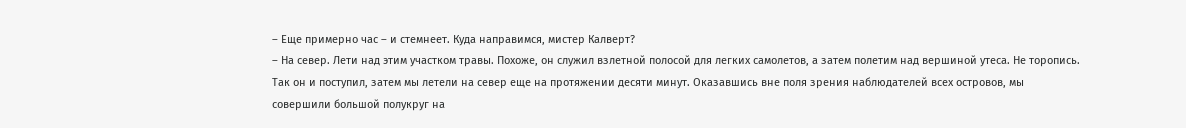– Еще примерно час – и стемнеет. Куда направимся, мистер Калверт?
– На север. Лети над этим участком травы. Похоже, он служил взлетной полосой для легких самолетов, а затем полетим над вершиной утеса. Не торопись.
Так он и поступил, затем мы летели на север еще на протяжении десяти минут. Оказавшись вне поля зрения наблюдателей всех островов, мы совершили большой полукруг на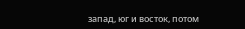запад, юг и восток, потом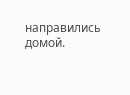направились домой.